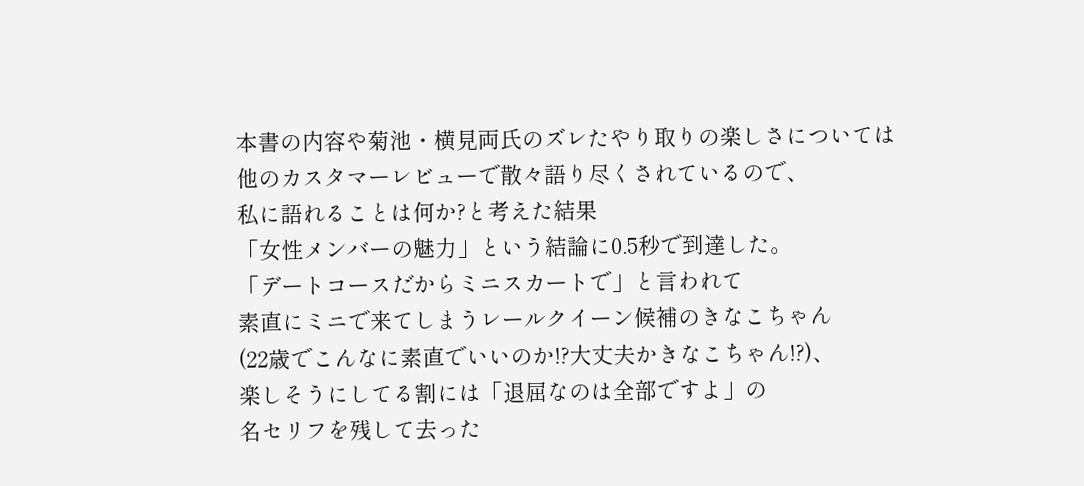本書の内容や菊池・横見両氏のズレたやり取りの楽しさについては
他のカスタマーレビューで散々語り尽くされているので、
私に語れることは何か?と考えた結果
「女性メンバーの魅力」という結論に0.5秒で到達した。
「デートコースだからミニスカートで」と言われて
素直にミニで来てしまうレールクイーン候補のきなこちゃん
(22歳でこんなに素直でいいのか!?大丈夫かきなこちゃん!?)、
楽しそうにしてる割には「退屈なのは全部ですよ」の
名セリフを残して去った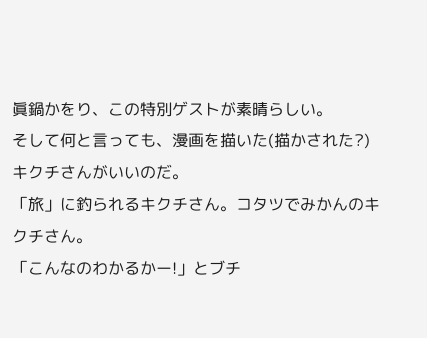眞鍋かをり、この特別ゲストが素晴らしい。
そして何と言っても、漫画を描いた(描かされた?)キクチさんがいいのだ。
「旅」に釣られるキクチさん。コタツでみかんのキクチさん。
「こんなのわかるかー!」とブチ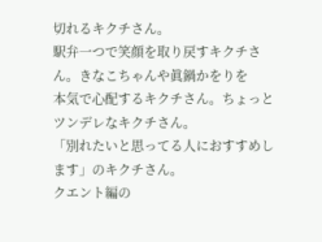切れるキクチさん。
駅弁一つで笑顔を取り戻すキクチさん。きなこちゃんや眞鍋かをりを
本気で心配するキクチさん。ちょっとツンデレなキクチさん。
「別れたいと思ってる人におすすめします」のキクチさん。
クエント編の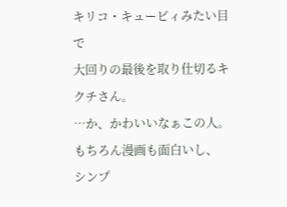キリコ・キュービィみたい目で
大回りの最後を取り仕切るキクチさん。
…か、かわいいなぁこの人。
もちろん漫画も面白いし、
シンプ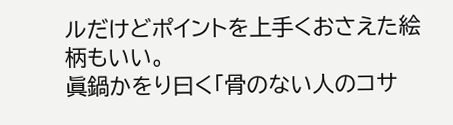ルだけどポイントを上手くおさえた絵柄もいい。
眞鍋かをり曰く「骨のない人のコサ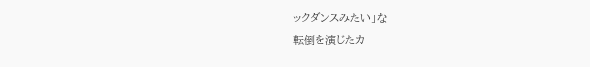ックダンスみたい」な
転倒を演じたカ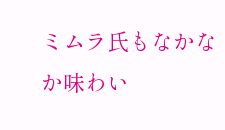ミムラ氏もなかなか味わい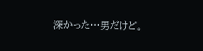深かった…男だけど。